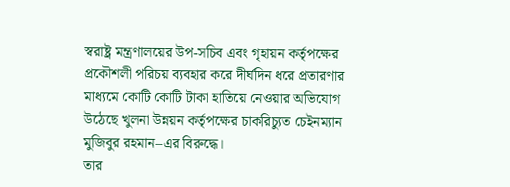স্বরাষ্ট্র মন্ত্রণালয়ের উপ-সচিব এবং গৃহায়ন কর্তৃপক্ষের প্রকৌশলী পরিচয় ব্যবহার করে দীর্ঘদিন ধরে প্রতারণার মাধ্যমে কোটি কোটি টাকা হাতিয়ে নেওয়ার অভিযোগ উঠেছে খুলনা উন্নয়ন কর্তৃপক্ষের চাকরিচ্যুত চেইনম্যান মুজিবুর রহমান–এর বিরুদ্ধে।
তার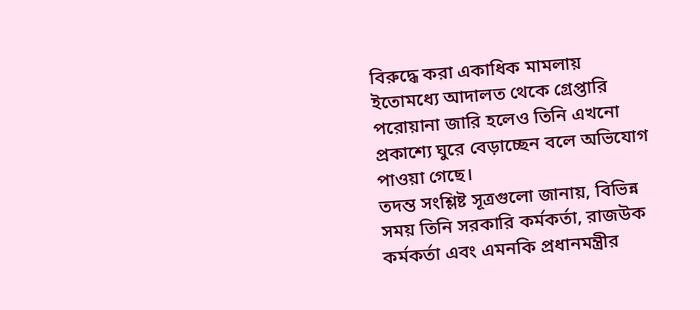বিরুদ্ধে করা একাধিক মামলায় ইতোমধ্যে আদালত থেকে গ্রেপ্তারি পরোয়ানা জারি হলেও তিনি এখনো প্রকাশ্যে ঘুরে বেড়াচ্ছেন বলে অভিযোগ পাওয়া গেছে।
তদন্ত সংশ্লিষ্ট সূত্রগুলো জানায়, বিভিন্ন সময় তিনি সরকারি কর্মকর্তা, রাজউক কর্মকর্তা এবং এমনকি প্রধানমন্ত্রীর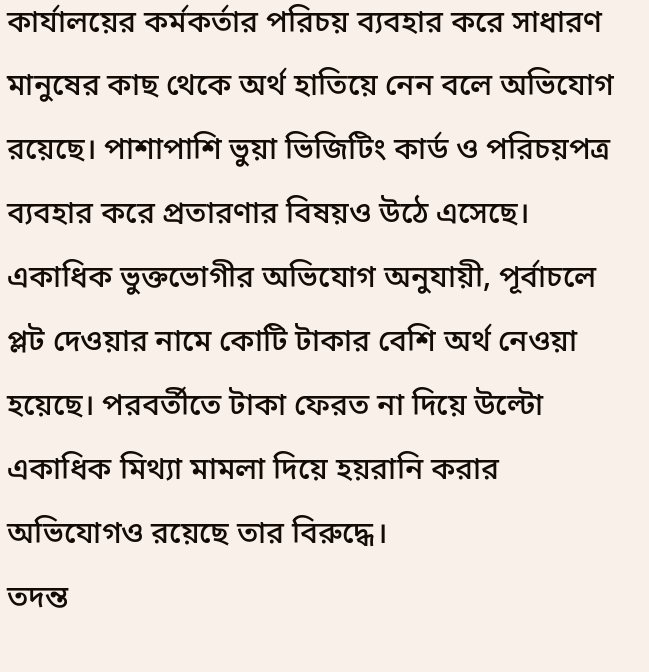কার্যালয়ের কর্মকর্তার পরিচয় ব্যবহার করে সাধারণ মানুষের কাছ থেকে অর্থ হাতিয়ে নেন বলে অভিযোগ রয়েছে। পাশাপাশি ভুয়া ভিজিটিং কার্ড ও পরিচয়পত্র ব্যবহার করে প্রতারণার বিষয়ও উঠে এসেছে।
একাধিক ভুক্তভোগীর অভিযোগ অনুযায়ী, পূর্বাচলে প্লট দেওয়ার নামে কোটি টাকার বেশি অর্থ নেওয়া হয়েছে। পরবর্তীতে টাকা ফেরত না দিয়ে উল্টো একাধিক মিথ্যা মামলা দিয়ে হয়রানি করার অভিযোগও রয়েছে তার বিরুদ্ধে।
তদন্ত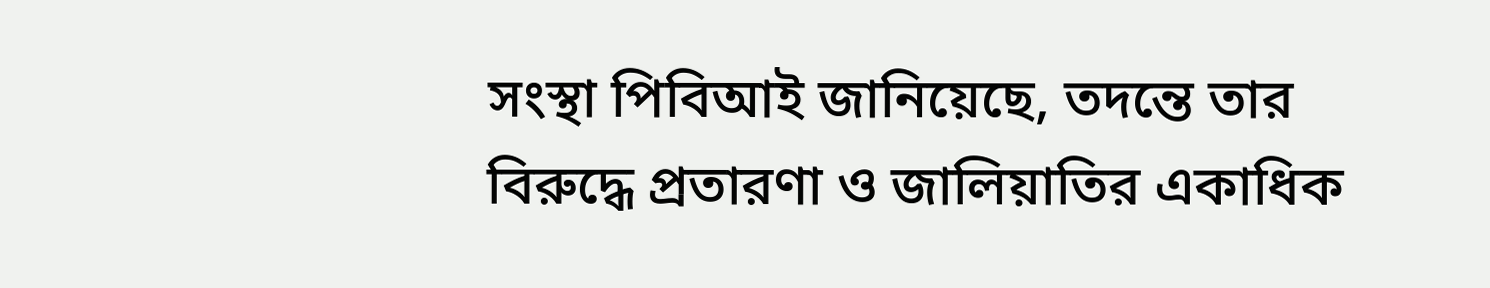সংস্থা পিবিআই জানিয়েছে, তদন্তে তার বিরুদ্ধে প্রতারণা ও জালিয়াতির একাধিক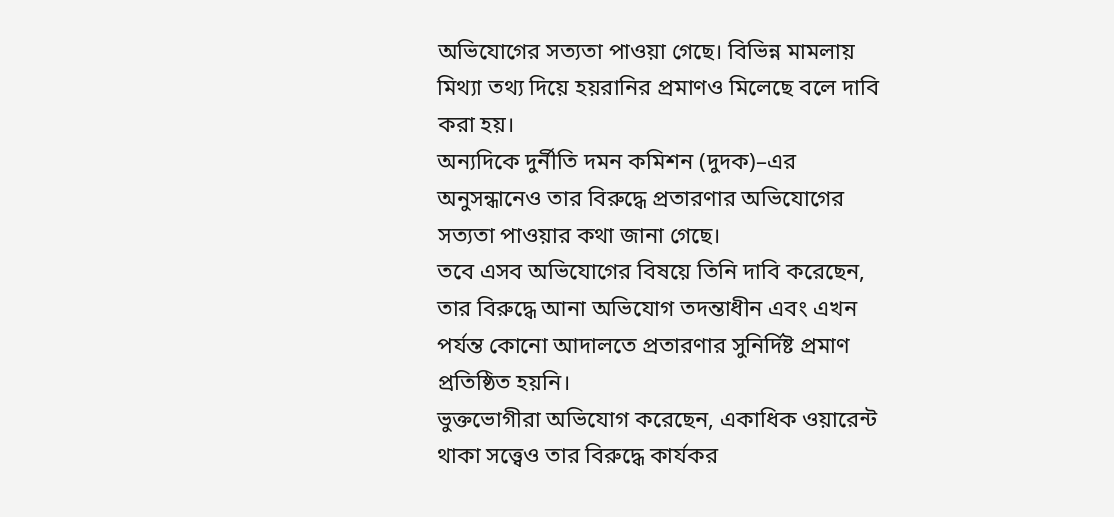অভিযোগের সত্যতা পাওয়া গেছে। বিভিন্ন মামলায় মিথ্যা তথ্য দিয়ে হয়রানির প্রমাণও মিলেছে বলে দাবি করা হয়।
অন্যদিকে দুর্নীতি দমন কমিশন (দুদক)–এর অনুসন্ধানেও তার বিরুদ্ধে প্রতারণার অভিযোগের সত্যতা পাওয়ার কথা জানা গেছে।
তবে এসব অভিযোগের বিষয়ে তিনি দাবি করেছেন, তার বিরুদ্ধে আনা অভিযোগ তদন্তাধীন এবং এখন পর্যন্ত কোনো আদালতে প্রতারণার সুনির্দিষ্ট প্রমাণ প্রতিষ্ঠিত হয়নি।
ভুক্তভোগীরা অভিযোগ করেছেন, একাধিক ওয়ারেন্ট থাকা সত্ত্বেও তার বিরুদ্ধে কার্যকর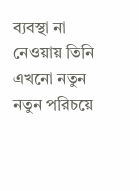ব্যবস্থা না নেওয়ায় তিনি এখনো নতুন নতুন পরিচয়ে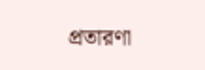প্রতারণা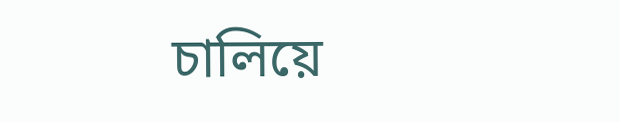চালিয়ে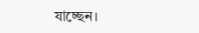যাচ্ছেন।